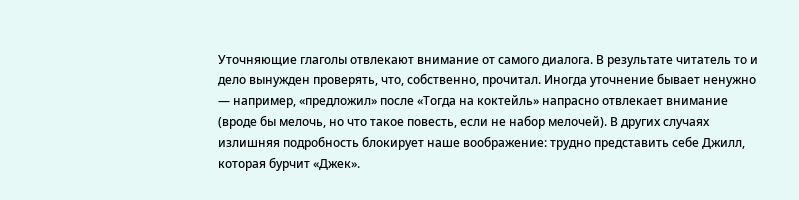Уточняющие глаголы отвлекают внимание от самого диалога. В результате читатель то и дело вынужден проверять, что, собственно, прочитал. Иногда уточнение бывает ненужно — например, «предложил» после «Тогда на коктейль» напрасно отвлекает внимание (вроде бы мелочь, но что такое повесть, если не набор мелочей). В других случаях излишняя подробность блокирует наше воображение: трудно представить себе Джилл, которая бурчит «Джек».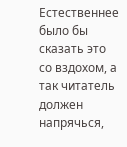Естественнее было бы сказать это со вздохом, а так читатель должен напрячься,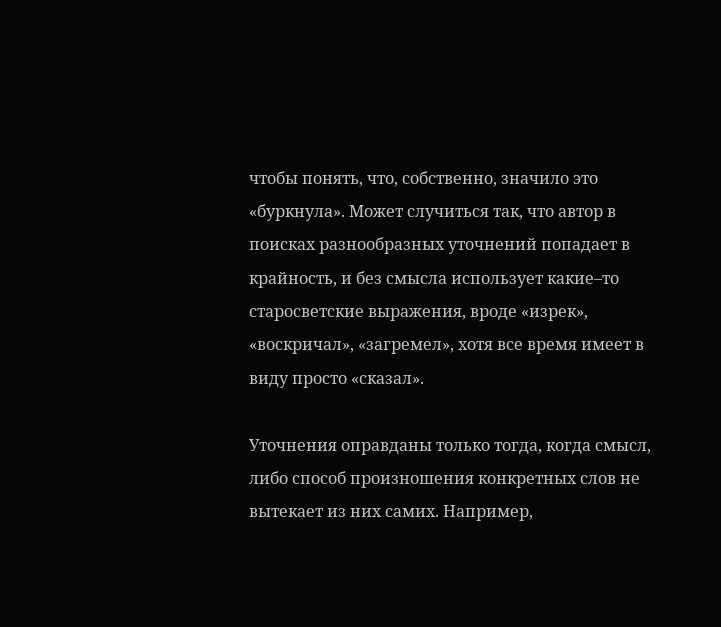чтобы понять, что, собственно, значило это «буркнула». Может случиться так, что автор в поисках разнообразных уточнений попадает в крайность, и без смысла использует какие–то старосветские выражения, вроде «изрек», «воскричал», «загремел», хотя все время имеет в виду просто «сказал».

Уточнения оправданы только тогда, когда смысл, либо способ произношения конкретных слов не вытекает из них самих. Например,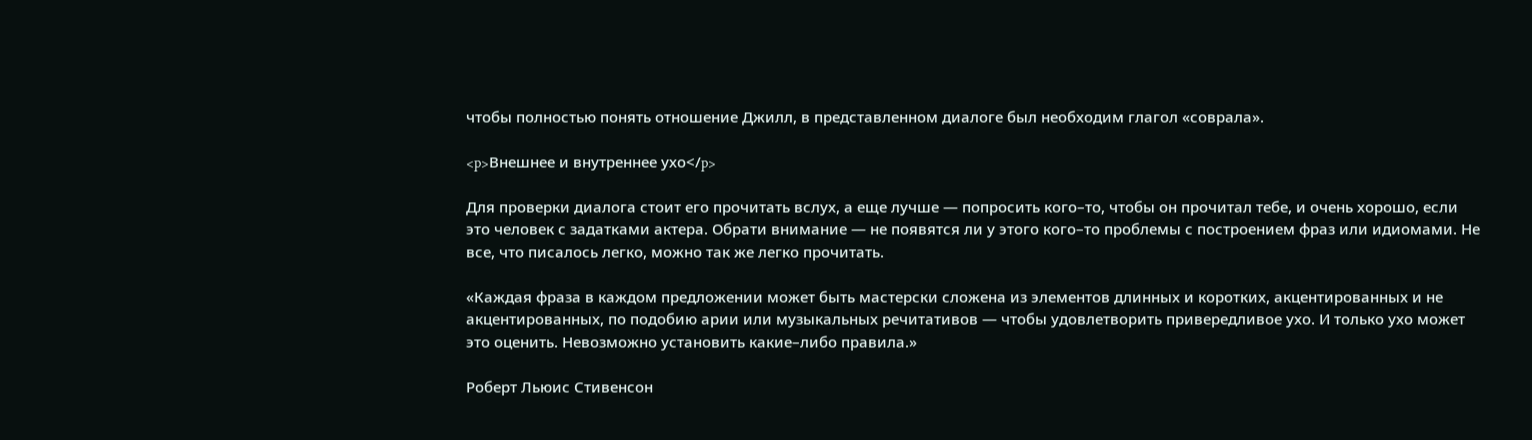чтобы полностью понять отношение Джилл, в представленном диалоге был необходим глагол «соврала».

<p>Внешнее и внутреннее ухо</p>

Для проверки диалога стоит его прочитать вслух, а еще лучше — попросить кого–то, чтобы он прочитал тебе, и очень хорошо, если это человек с задатками актера. Обрати внимание — не появятся ли у этого кого–то проблемы с построением фраз или идиомами. Не все, что писалось легко, можно так же легко прочитать.

«Каждая фраза в каждом предложении может быть мастерски сложена из элементов длинных и коротких, акцентированных и не акцентированных, по подобию арии или музыкальных речитативов — чтобы удовлетворить привередливое ухо. И только ухо может это оценить. Невозможно установить какие–либо правила.»

Роберт Льюис Стивенсон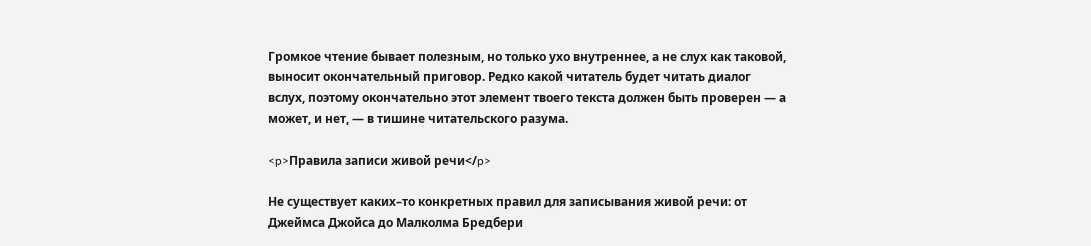Громкое чтение бывает полезным, но только ухо внутреннее, а не слух как таковой, выносит окончательный приговор. Редко какой читатель будет читать диалог вслух, поэтому окончательно этот элемент твоего текста должен быть проверен — а может, и нет, — в тишине читательского разума.

<p>Правила записи живой речи</p>

Не существует каких–то конкретных правил для записывания живой речи: от Джеймса Джойса до Малколма Бредбери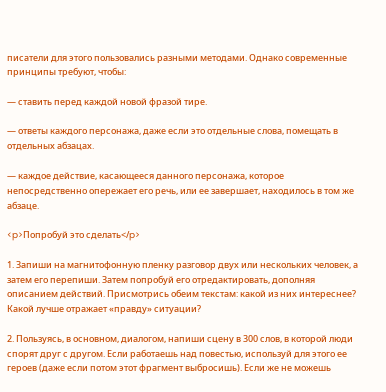писатели для этого пользовались разными методами. Однако современные принципы требуют, чтобы:

— ставить перед каждой новой фразой тире.

— ответы каждого персонажа, даже если это отдельные слова, помещать в отдельных абзацах.

— каждое действие, касающееся данного персонажа, которое непосредственно опережает его речь, или ее завершает, находилось в том же абзаце.

<p>Попробуй это сделать</p>

1. Запиши на магнитофонную пленку разговор двух или нескольких человек, а затем его перепиши. Затем попробуй его отредактировать, дополняя описанием действий. Присмотрись обеим текстам: какой из них интереснее? Какой лучше отражает «правду» ситуации?

2. Пользуясь, в основном, диалогом, напиши сцену в 300 слов, в которой люди спорят друг с другом. Если работаешь над повестью, используй для этого ее героев (даже если потом этот фрагмент выбросишь). Если же не можешь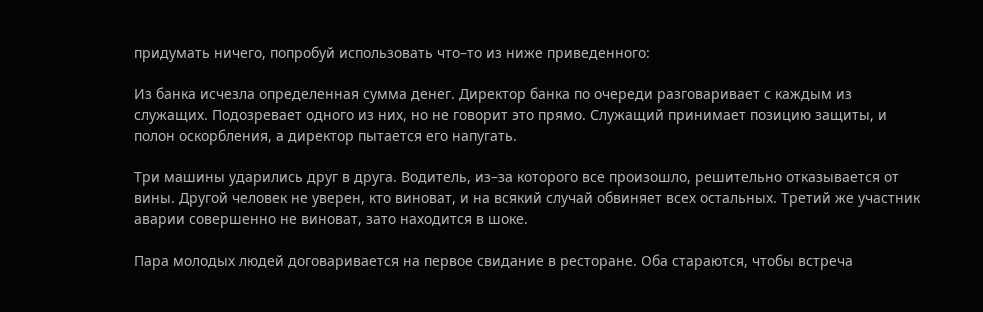придумать ничего, попробуй использовать что–то из ниже приведенного:

Из банка исчезла определенная сумма денег. Директор банка по очереди разговаривает с каждым из служащих. Подозревает одного из них, но не говорит это прямо. Служащий принимает позицию защиты, и полон оскорбления, а директор пытается его напугать.

Три машины ударились друг в друга. Водитель, из–за которого все произошло, решительно отказывается от вины. Другой человек не уверен, кто виноват, и на всякий случай обвиняет всех остальных. Третий же участник аварии совершенно не виноват, зато находится в шоке.

Пара молодых людей договаривается на первое свидание в ресторане. Оба стараются, чтобы встреча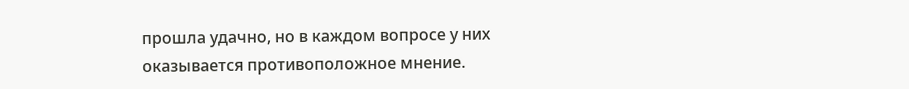прошла удачно, но в каждом вопросе у них оказывается противоположное мнение.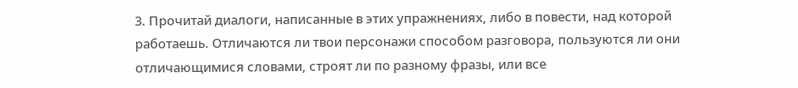3. Прочитай диалоги, написанные в этих упражнениях, либо в повести, над которой работаешь. Отличаются ли твои персонажи способом разговора, пользуются ли они отличающимися словами, строят ли по разному фразы, или все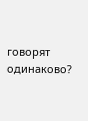говорят одинаково?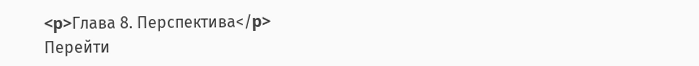<p>Глава 8. Перспектива</p>
Перейти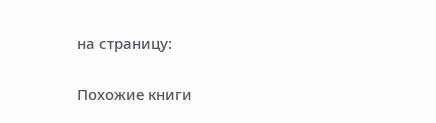на страницу:

Похожие книги